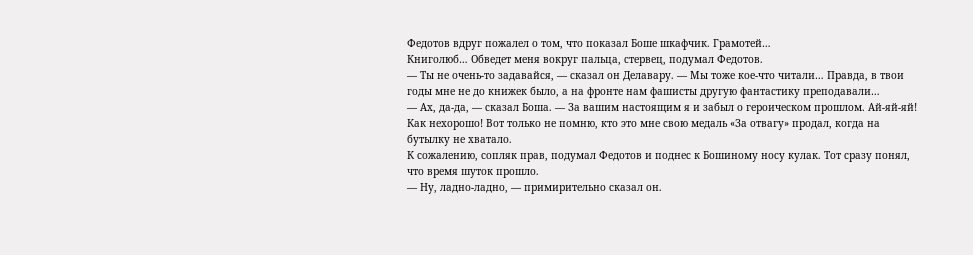Федотов вдруг пожалел о том, что показал Боше шкафчик. Грамотей…
Книголюб… Обведет меня вокруг пальца, стервец, подумал Федотов.
— Ты не очень-то задавайся, — сказал он Делавару. — Мы тоже кое-что читали… Правда, в твои годы мне не до книжек было, а на фронте нам фашисты другую фантастику преподавали…
— Ах, да-да, — сказал Боша. — За вашим настоящим я и забыл о героическом прошлом. Ай-яй-яй! Как нехорошо! Вот только не помню, кто это мне свою медаль «За отвагу» продал, когда на бутылку не хватало.
К сожалению, сопляк прав, подумал Федотов и поднес к Бошиному носу кулак. Тот сразу понял, что время шуток прошло.
— Ну, ладно-ладно, — примирительно сказал он.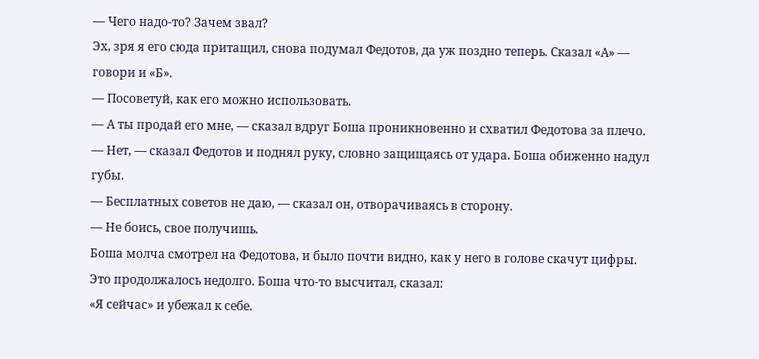— Чего надо-то? Зачем звал?
Эх, зря я его сюда притащил, снова подумал Федотов, да уж поздно теперь. Сказал «А» — говори и «Б».
— Посоветуй, как его можно использовать.
— А ты продай его мне, — сказал вдруг Боша проникновенно и схватил Федотова за плечо.
— Нет, — сказал Федотов и поднял руку, словно защищаясь от удара. Боша обиженно надул губы.
— Бесплатных советов не даю, — сказал он, отворачиваясь в сторону.
— Не боись, свое получишь.
Боша молча смотрел на Федотова, и было почти видно, как у него в голове скачут цифры. Это продолжалось недолго. Боша что-то высчитал, сказал:
«Я сейчас» и убежал к себе.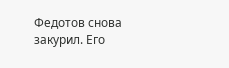Федотов снова закурил. Его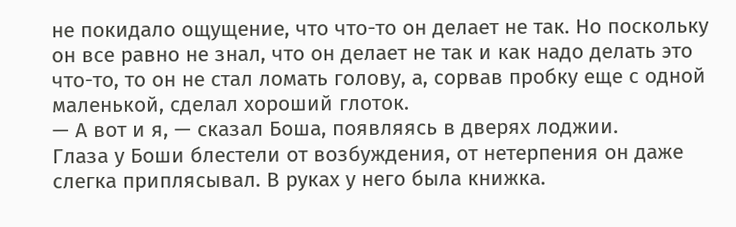не покидало ощущение, что что-то он делает не так. Но поскольку он все равно не знал, что он делает не так и как надо делать это что-то, то он не стал ломать голову, а, сорвав пробку еще с одной маленькой, сделал хороший глоток.
— А вот и я, — сказал Боша, появляясь в дверях лоджии.
Глаза у Боши блестели от возбуждения, от нетерпения он даже слегка приплясывал. В руках у него была книжка.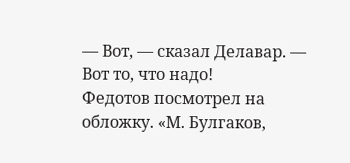— Вот, — сказал Делавар. — Вот то, что надо!
Федотов посмотрел на обложку. «М. Булгаков,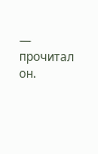— прочитал он.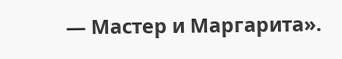— Мастер и Маргарита».